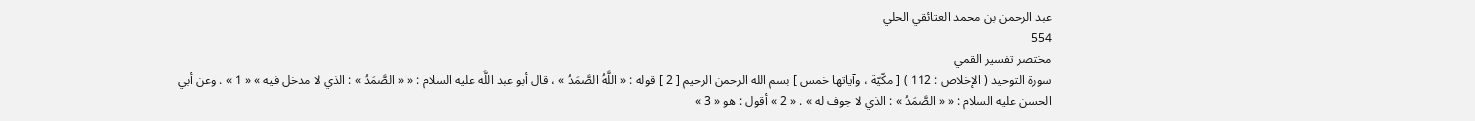عبد الرحمن بن محمد العتائقي الحلي
554
مختصر تفسير القمي
سورة التوحيد ( الإخلاص : 112 ) [ مكّيّة ، وآياتها خمس ] بسم الله الرحمن الرحيم [ 2 ] قوله : « اللَّهُ الصَّمَدُ » ، قال أبو عبد اللَّه عليه السلام : « « الصَّمَدُ » : الذي لا مدخل فيه » « 1 » . وعن أبي الحسن عليه السلام : « « الصَّمَدُ » : الذي لا جوف له » . « 2 » أقول : هو « 3 »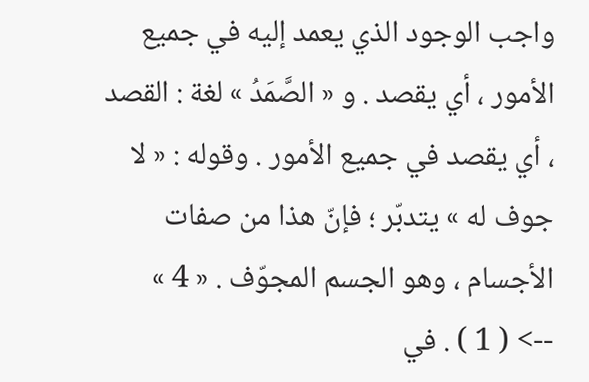واجب الوجود الذي يعمد إليه في جميع الأمور ، أي يقصد . و « الصَّمَدُ » لغة : القصد ، أي يقصد في جميع الأمور . وقوله : « لا جوف له » يتدبّر ؛ فإنّ هذا من صفات الأجسام ، وهو الجسم المجوّف . « 4 »
--> ( 1 ) . في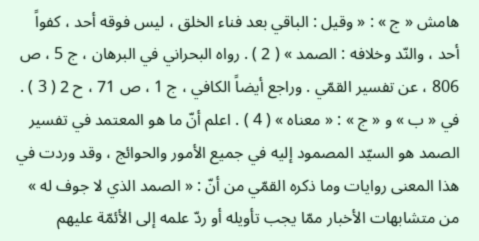هامش « ج » : « وقيل : الباقي بعد فناء الخلق ، ليس فوقه أحد ، كفواً أحد ، والنّد وخلافه : الصمد » ( 2 ) . رواه البحراني في البرهان ، ج 5 ، ص 806 ، عن تفسير القمّي . وراجع أيضاً الكافي ، ج 1 ، ص 71 ، ح 2 ( 3 ) . في « ب » و « ج » : « معناه » ( 4 ) . اعلم أنّ ما هو المعتمد في تفسير الصمد هو السيّد المصمود إليه في جميع الأمور والحوائج ، وقد وردت في هذا المعنى روايات وما ذكره القمّي من أنّ : « الصمد الذي لا جوف له » من متشابهات الأخبار ممّا يجب تأويله أو ردّ علمه إلى الأئمّة عليهم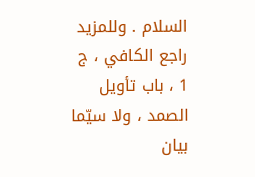السلام . وللمزيد راجع الكافي ، ج 1 ، باب تأويل الصمد ، ولا سيّما بيان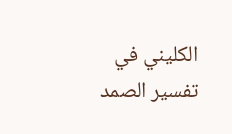الكليني في تفسير الصمد